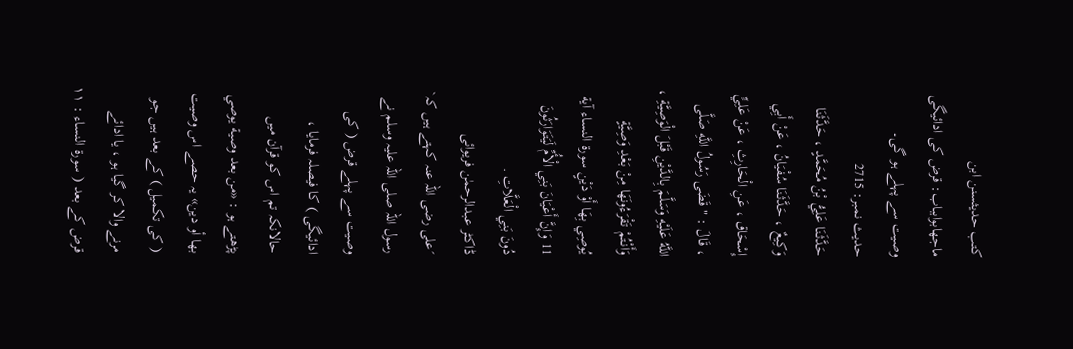کتب حدیثسنن ابن ماجهابوابباب: قرض کی ادائیگی وصیت سے پہلے ہو گی۔
حدیث نمبر: 2715
حَدَّثَنَا عَلِيُّ بْنُ مُحَمَّدٍ ، حَدَّثَنَا وَكِيعٌ ، حَدَّثَنَا سُفْيَانُ ، عَنْ أَبِي إِسْحَاق ، عَنِ الْحَارِثِ ، عَنْ عَلِيٍّ ، قَالَ : " قَضَى رَسُولُ اللَّهِ صَلَّى اللَّهُ عَلَيْهِ وَسَلَّمَ بِالدَّيْنِ قَبْلَ الْوَصِيَّةِ ، وَأَنْتُمْ تَقْرَءُونَهَا مِنْ بَعْدِ وَصِيَّةٍ يُوصِي بِهَا أَوْ دَيْنٍ سورة النساء آية 11 وَإِنَّ أَعْيَانَ بَنِي الْأُمِّ لَيَتَوَارَثُونَ دُونَ بَنِي الْعَلَّاتِ .
ڈاکٹر عبدالرحمٰن فریوائی
´علی رضی اللہ عنہ کہتے ہیں کہ` رسول اللہ صلی اللہ علیہ وسلم نے وصیت سے پہلے قرض ( کی ادائیگی ) کا فیصلہ فرمایا ، حالانکہ تم اس کو قرآن میں پڑھتے ہو : «من بعد وصية يوصي بها أو دين» یہ حصے اس وصیت ( کی تکمیل ) کے بعد ہیں جو مرنے والا کر گیا ہو ، یا ادائے قرض کے بعد ( سورۃ النساء : ۱۱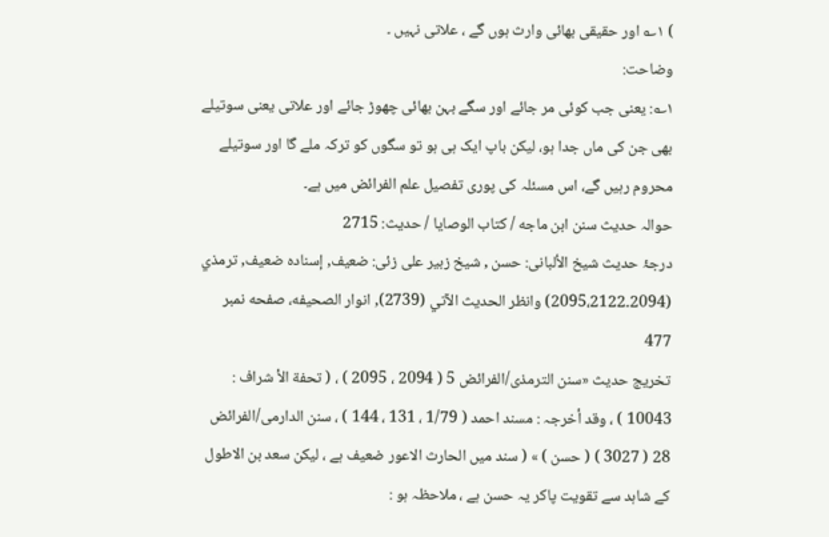) ۱؎ اور حقیقی بھائی وارث ہوں گے ، علاتی نہیں ۔
وضاحت:
۱؎: یعنی جب کوئی مر جائے اور سگے بہن بھائی چھوڑ جائے اور علاتی یعنی سوتیلے بھی جن کی ماں جدا ہو، لیکن باپ ایک ہی ہو تو سگوں کو ترکہ ملے گا اور سوتیلے محروم رہیں گے، اس مسئلہ کی پوری تفصیل علم الفرائض میں ہے۔
حوالہ حدیث سنن ابن ماجه / كتاب الوصايا / حدیث: 2715
درجۂ حدیث شیخ الألبانی: حسن , شیخ زبیر علی زئی: ضعيف, إسناده ضعيف, ترمذي (2094۔2095،2122) وانظر الحديث الآتي (2739), انوار الصحيفه، صفحه نمبر 477
تخریج حدیث «سنن الترمذی/الفرائض 5 ( 2094 ، 2095 ) ، ( تحفة الأ شراف : 10043 ) ، وقد أخرجہ : مسند احمد ( 1/79 ، 131 ، 144 ) ، سنن الدارمی/الفرائض 28 ( 3027 ) ( حسن ) » ( سند میں الحارث الاعور ضعیف ہے ، لیکن سعد بن الاطول کے شاہد سے تقویت پاکر یہ حسن ہے ، ملاحظہ ہو :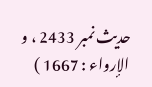حدیث نمبر 2433 ، و الإرواء : 1667 )